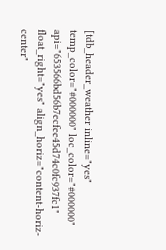[tdb_header_weather inline="yes" temp_color="#000000" loc_color="#000000" api="653566bd56b7ecfee45d74c0fc937fc1" float_right="yes" align_horiz="content-horiz-center"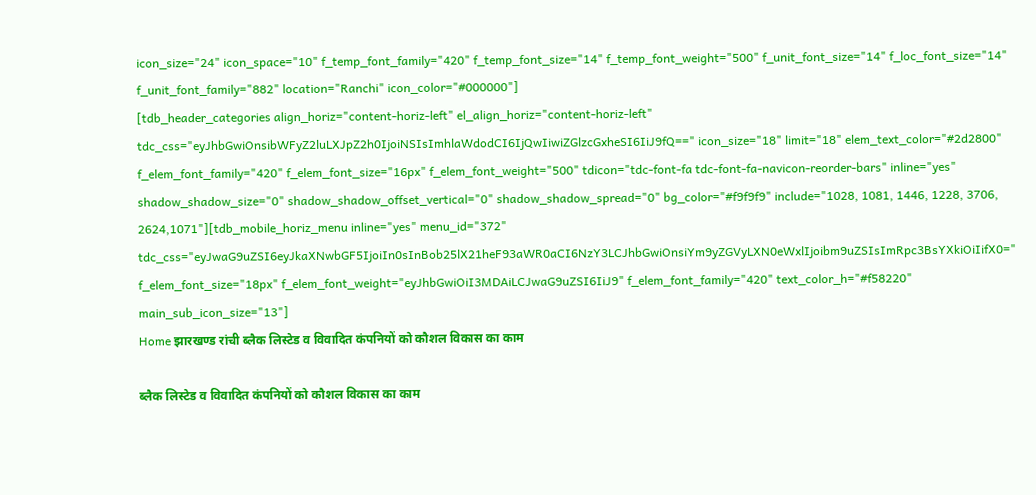icon_size="24" icon_space="10" f_temp_font_family="420" f_temp_font_size="14" f_temp_font_weight="500" f_unit_font_size="14" f_loc_font_size="14" f_unit_font_family="882" location="Ranchi" icon_color="#000000"]
[tdb_header_categories align_horiz="content-horiz-left" el_align_horiz="content-horiz-left" tdc_css="eyJhbGwiOnsibWFyZ2luLXJpZ2h0IjoiNSIsImhlaWdodCI6IjQwIiwiZGlzcGxheSI6IiJ9fQ==" icon_size="18" limit="18" elem_text_color="#2d2800" f_elem_font_family="420" f_elem_font_size="16px" f_elem_font_weight="500" tdicon="tdc-font-fa tdc-font-fa-navicon-reorder-bars" inline="yes" shadow_shadow_size="0" shadow_shadow_offset_vertical="0" shadow_shadow_spread="0" bg_color="#f9f9f9" include="1028, 1081, 1446, 1228, 3706, 2624,1071"][tdb_mobile_horiz_menu inline="yes" menu_id="372" tdc_css="eyJwaG9uZSI6eyJkaXNwbGF5IjoiIn0sInBob25lX21heF93aWR0aCI6NzY3LCJhbGwiOnsiYm9yZGVyLXN0eWxlIjoibm9uZSIsImRpc3BsYXkiOiIifX0=" f_elem_font_size="18px" f_elem_font_weight="eyJhbGwiOiI3MDAiLCJwaG9uZSI6IiJ9" f_elem_font_family="420" text_color_h="#f58220" main_sub_icon_size="13"]
Home झारखण्ड रांची ब्लैक लिस्टेड व विवादित कंपनियों को कौशल विकास का काम

ब्लैक लिस्टेड व विवादित कंपनियों को कौशल विकास का काम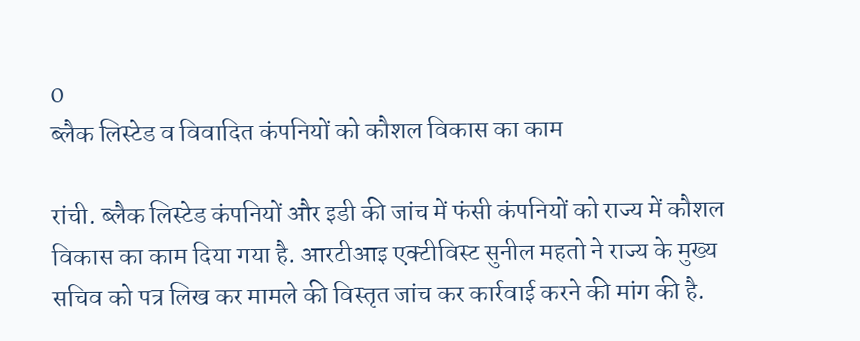0
ब्लैक लिस्टेड व विवादित कंपनियों को कौशल विकास का काम

रांची. ब्लैक लिस्टेड कंपनियों और इडी की जांच में फंसी कंपनियों को राज्य में कौशल विकास का काम दिया गया है. आरटीआइ एक्टीविस्ट सुनील महतो ने राज्य के मुख्य सचिव को पत्र लिख कर मामले की विस्तृत जांच कर कार्रवाई करने की मांग की है.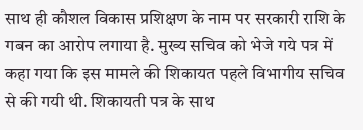साथ ही कौशल विकास प्रशिक्षण के नाम पर सरकारी राशि के गबन का आरोप लगाया है. मुख्य सचिव को भेजे गये पत्र में कहा गया कि इस मामले की शिकायत पहले विभागीय सचिव से की गयी थी. शिकायती पत्र के साथ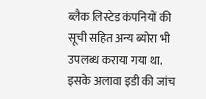ब्लैक लिस्टेड कंपनियों की सूची सहित अन्य ब्योरा भी उपलब्ध कराया गया था. इसके अलावा इडी की जांच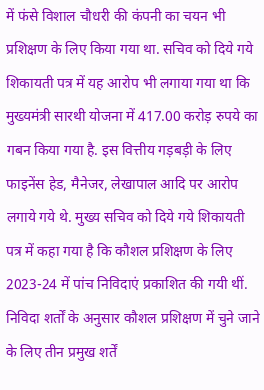में फंसे विशाल चौधरी की कंपनी का चयन भी प्रशिक्षण के लिए किया गया था. सचिव को दिये गये शिकायती पत्र में यह आरोप भी लगाया गया था कि मुख्यमंत्री सारथी योजना में 417.00 करोड़ रुपये का गबन किया गया है. इस वित्तीय गड़बड़ी के लिए फाइनेंस हेड, मैनेजर, लेखापाल आदि पर आरोप लगाये गये थे. मुख्य सचिव को दिये गये शिकायती पत्र में कहा गया है कि कौशल प्रशिक्षण के लिए 2023-24 में पांच निविदाएं प्रकाशित की गयी थीं. निविदा शर्तों के अनुसार कौशल प्रशिक्षण में चुने जाने के लिए तीन प्रमुख शर्तें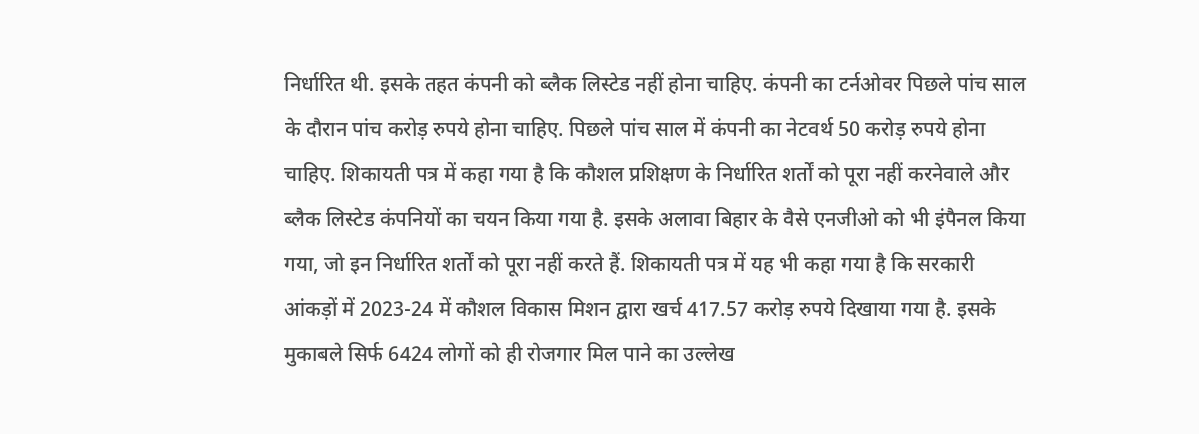निर्धारित थी. इसके तहत कंपनी को ब्लैक लिस्टेड नहीं होना चाहिए. कंपनी का टर्नओवर पिछले पांच साल के दौरान पांच करोड़ रुपये होना चाहिए. पिछले पांच साल में कंपनी का नेटवर्थ 50 करोड़ रुपये होना चाहिए. शिकायती पत्र में कहा गया है कि कौशल प्रशिक्षण के निर्धारित शर्तों को पूरा नहीं करनेवाले और ब्लैक लिस्टेड कंपनियों का चयन किया गया है. इसके अलावा बिहार के वैसे एनजीओ को भी इंपैनल किया गया, जो इन निर्धारित शर्तों को पूरा नहीं करते हैं. शिकायती पत्र में यह भी कहा गया है कि सरकारी आंकड़ों में 2023-24 में कौशल विकास मिशन द्वारा खर्च 417.57 करोड़ रुपये दिखाया गया है. इसके मुकाबले सिर्फ 6424 लोगों को ही रोजगार मिल पाने का उल्लेख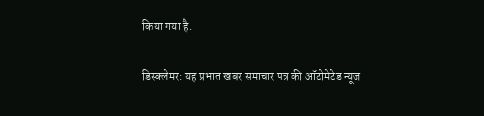किया गया है.

डिस्क्लेमर: यह प्रभात खबर समाचार पत्र की ऑटोमेटेड न्यूज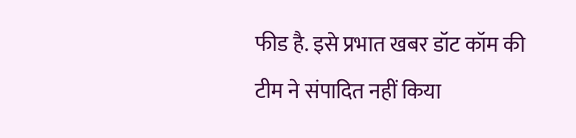फीड है. इसे प्रभात खबर डॉट कॉम की टीम ने संपादित नहीं किया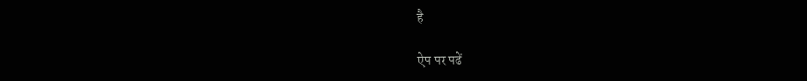है

ऐप पर पढें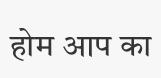होम आप का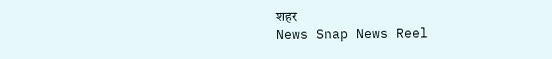शहर
News Snap News Reel